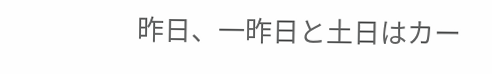昨日、一昨日と土日はカー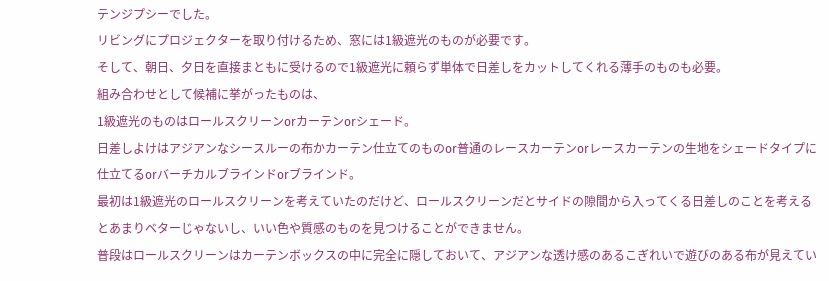テンジプシーでした。
リビングにプロジェクターを取り付けるため、窓には1級遮光のものが必要です。
そして、朝日、夕日を直接まともに受けるので1級遮光に頼らず単体で日差しをカットしてくれる薄手のものも必要。
組み合わせとして候補に挙がったものは、
1級遮光のものはロールスクリーンorカーテンorシェード。
日差しよけはアジアンなシースルーの布かカーテン仕立てのものor普通のレースカーテンorレースカーテンの生地をシェードタイプに仕立てるorバーチカルブラインドorブラインド。
最初は1級遮光のロールスクリーンを考えていたのだけど、ロールスクリーンだとサイドの隙間から入ってくる日差しのことを考えるとあまりベターじゃないし、いい色や質感のものを見つけることができません。
普段はロールスクリーンはカーテンボックスの中に完全に隠しておいて、アジアンな透け感のあるこぎれいで遊びのある布が見えてい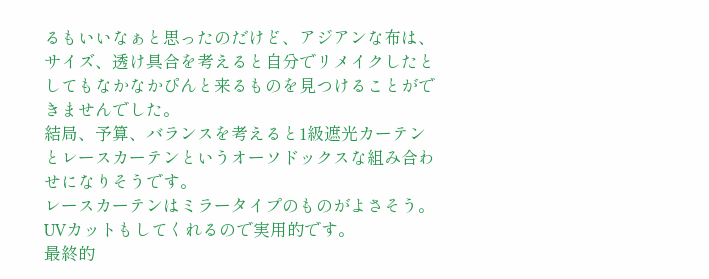るもいいなぁと思ったのだけど、アジアンな布は、サイズ、透け具合を考えると自分でリメイクしたとしてもなかなかぴんと来るものを見つけることができませんでした。
結局、予算、バランスを考えると1級遮光カーテンとレースカーテンというオーソドックスな組み合わせになりそうです。
レースカーテンはミラータイプのものがよさそう。UVカットもしてくれるので実用的です。
最終的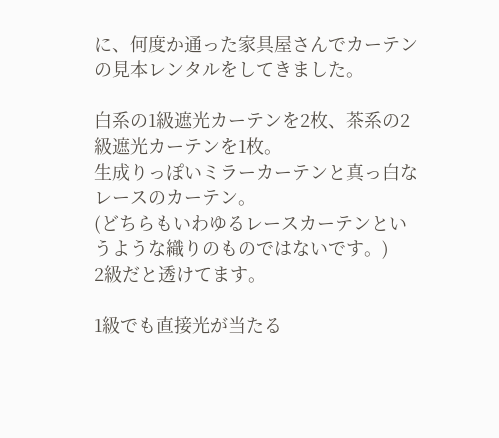に、何度か通った家具屋さんでカーテンの見本レンタルをしてきました。

白系の1級遮光カーテンを2枚、茶系の2級遮光カーテンを1枚。
生成りっぽいミラーカーテンと真っ白なレースのカーテン。
(どちらもいわゆるレースカーテンというような織りのものではないです。)
2級だと透けてます。

1級でも直接光が当たる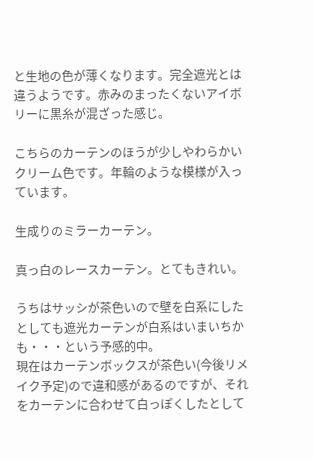と生地の色が薄くなります。完全遮光とは違うようです。赤みのまったくないアイボリーに黒糸が混ざった感じ。

こちらのカーテンのほうが少しやわらかいクリーム色です。年輪のような模様が入っています。

生成りのミラーカーテン。

真っ白のレースカーテン。とてもきれい。

うちはサッシが茶色いので壁を白系にしたとしても遮光カーテンが白系はいまいちかも・・・という予感的中。
現在はカーテンボックスが茶色い(今後リメイク予定)ので違和感があるのですが、それをカーテンに合わせて白っぽくしたとして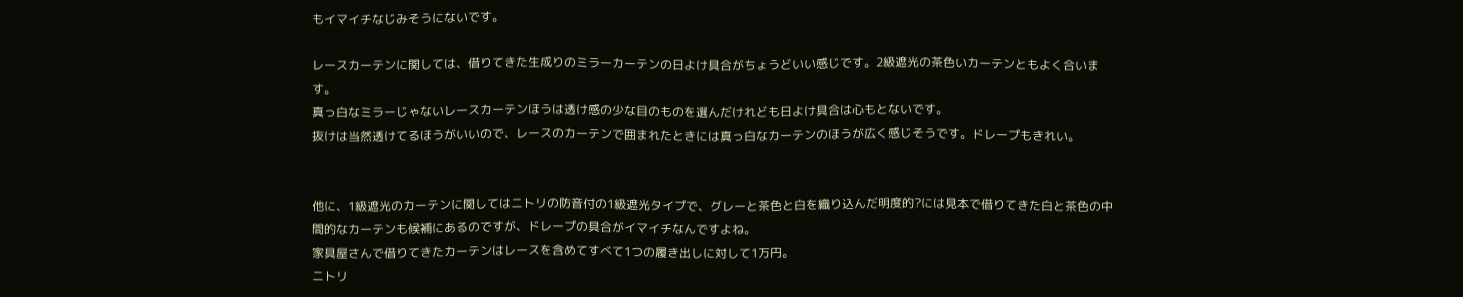もイマイチなじみそうにないです。

レースカーテンに関しては、借りてきた生成りのミラーカーテンの日よけ具合がちょうどいい感じです。2級遮光の茶色いカーテンともよく合います。
真っ白なミラーじゃないレースカーテンほうは透け感の少な目のものを選んだけれども日よけ具合は心もとないです。
抜けは当然透けてるほうがいいので、レースのカーテンで囲まれたときには真っ白なカーテンのほうが広く感じそうです。ドレープもきれい。


他に、1級遮光のカーテンに関してはニトリの防音付の1級遮光タイプで、グレーと茶色と白を織り込んだ明度的?には見本で借りてきた白と茶色の中間的なカーテンも候補にあるのですが、ドレープの具合がイマイチなんですよね。
家具屋さんで借りてきたカーテンはレースを含めてすべて1つの履き出しに対して1万円。
ニトリ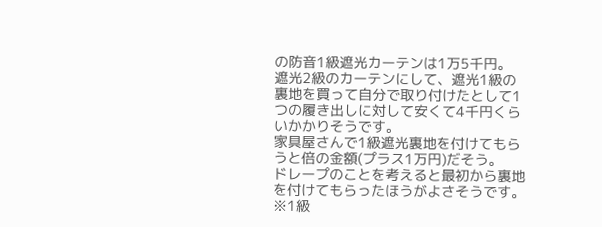の防音1級遮光カーテンは1万5千円。
遮光2級のカーテンにして、遮光1級の裏地を買って自分で取り付けたとして1つの履き出しに対して安くて4千円くらいかかりそうです。
家具屋さんで1級遮光裏地を付けてもらうと倍の金額(プラス1万円)だそう。
ドレープのことを考えると最初から裏地を付けてもらったほうがよさそうです。
※1級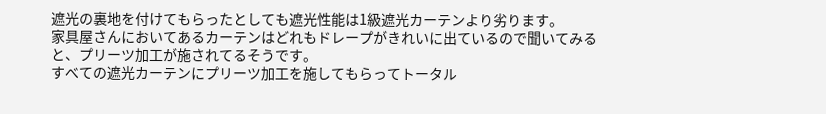遮光の裏地を付けてもらったとしても遮光性能は1級遮光カーテンより劣ります。
家具屋さんにおいてあるカーテンはどれもドレープがきれいに出ているので聞いてみると、プリーツ加工が施されてるそうです。
すべての遮光カーテンにプリーツ加工を施してもらってトータル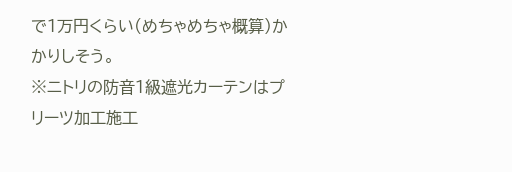で1万円くらい(めちゃめちゃ概算)かかりしそう。
※ニトリの防音1級遮光カーテンはプリーツ加工施工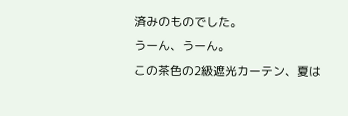済みのものでした。
うーん、うーん。
この茶色の2級遮光カーテン、夏は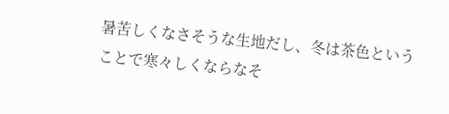暑苦しくなさそうな生地だし、冬は茶色ということで寒々しくならなそ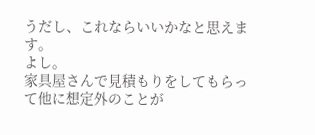うだし、これならいいかなと思えます。
よし。
家具屋さんで見積もりをしてもらって他に想定外のことが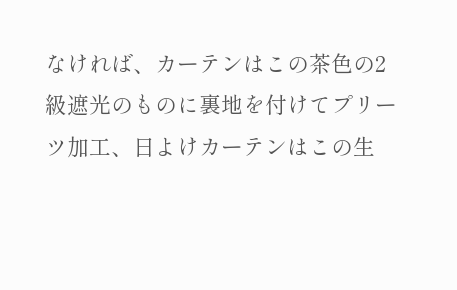なければ、カーテンはこの茶色の2級遮光のものに裏地を付けてプリーツ加工、日よけカーテンはこの生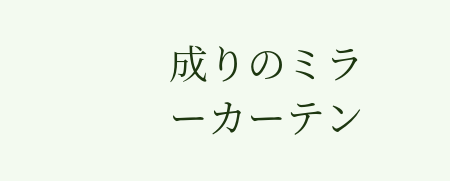成りのミラーカーテン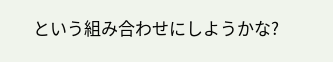という組み合わせにしようかな?